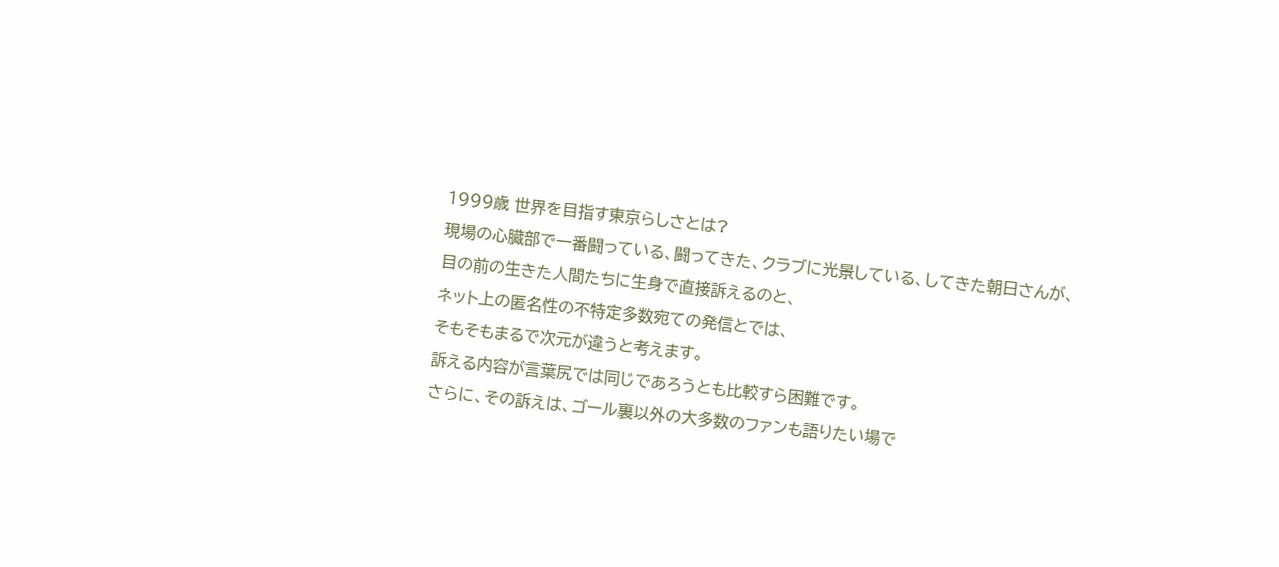1999歳 世界を目指す東京らしさとは?
現場の心臓部で一番闘っている、闘ってきた、クラブに光景している、してきた朝日さんが、
目の前の生きた人間たちに生身で直接訴えるのと、
ネット上の匿名性の不特定多数宛ての発信とでは、
そもそもまるで次元が違うと考えます。
訴える内容が言葉尻では同じであろうとも比較すら困難です。
さらに、その訴えは、ゴール裏以外の大多数のファンも語りたい場で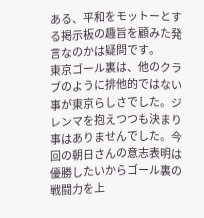ある、平和をモットーとする掲示板の趣旨を顧みた発言なのかは疑問です。
東京ゴール裏は、他のクラブのように排他的ではない事が東京らしさでした。ジレンマを抱えつつも決まり事はありませんでした。今回の朝日さんの意志表明は
優勝したいからゴール裏の戦闘力を上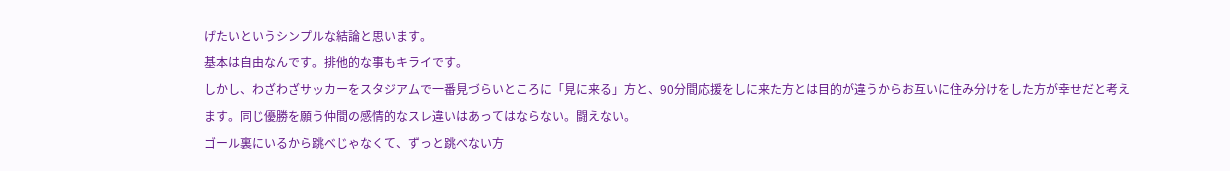げたいというシンプルな結論と思います。
基本は自由なんです。排他的な事もキライです。
しかし、わざわざサッカーをスタジアムで一番見づらいところに「見に来る」方と、90分間応援をしに来た方とは目的が違うからお互いに住み分けをした方が幸せだと考えます。同じ優勝を願う仲間の感情的なスレ違いはあってはならない。闘えない。
ゴール裏にいるから跳べじゃなくて、ずっと跳べない方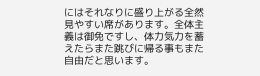にはそれなりに盛り上がる全然見やすい席があります。全体主義は御免ですし、体力気力を蓄えたらまた跳びに帰る事もまた自由だと思います。